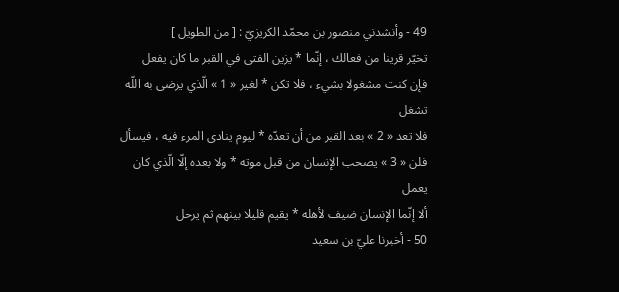49 - وأنشدني منصور بن محمّد الكريزيّ : [ من الطويل ]
تخيّر قرينا من فعالك ، إنّما * يزين الفتى في القبر ما كان يفعل
فإن كنت مشغولا بشيء ، فلا تكن * لغير « 1 » الّذي يرضى به اللّه تشغل
فلا تعد « 2 » بعد القبر من أن تعدّه * ليوم ينادى المرء فيه ، فيسأل
فلن « 3 » يصحب الإنسان من قبل موته * ولا بعده إلّا الّذي كان يعمل
ألا إنّما الإنسان ضيف لأهله * يقيم قليلا بينهم ثم يرحل
50 - أخبرنا عليّ بن سعيد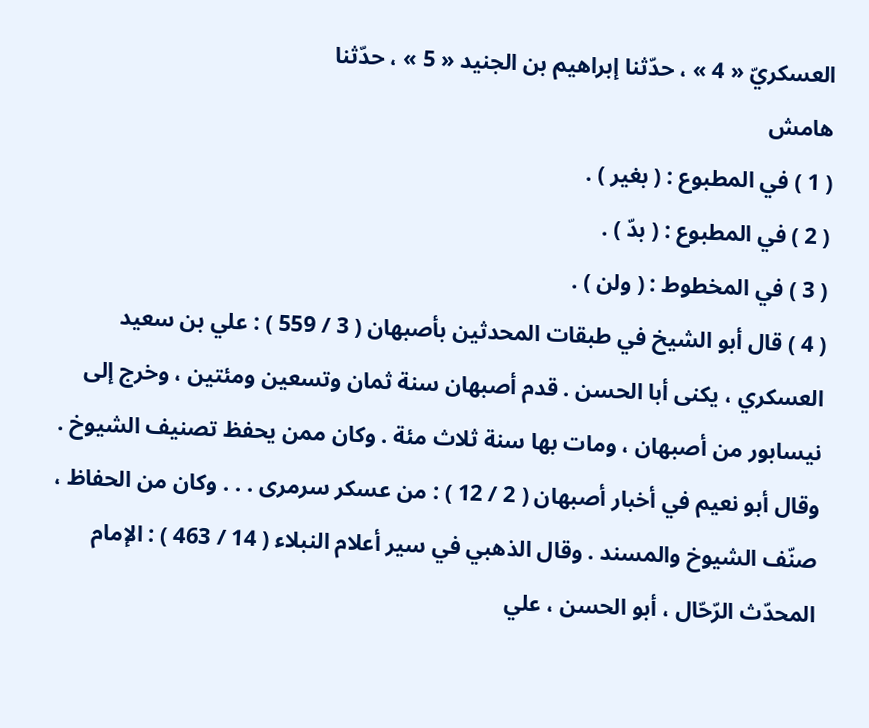العسكريّ « 4 » ، حدّثنا إبراهيم بن الجنيد « 5 » ، حدّثنا
هامش
( 1 ) في المطبوع : ( بغير ) .
( 2 ) في المطبوع : ( بدّ ) .
( 3 ) في المخطوط : ( ولن ) .
( 4 ) قال أبو الشيخ في طبقات المحدثين بأصبهان ( 3 / 559 ) : علي بن سعيد العسكري ، يكنى أبا الحسن . قدم أصبهان سنة ثمان وتسعين ومئتين ، وخرج إلى نيسابور من أصبهان ، ومات بها سنة ثلاث مئة . وكان ممن يحفظ تصنيف الشيوخ . وقال أبو نعيم في أخبار أصبهان ( 2 / 12 ) : من عسكر سرمرى . . . وكان من الحفاظ ، صنّف الشيوخ والمسند . وقال الذهبي في سير أعلام النبلاء ( 14 / 463 ) : الإمام المحدّث الرّحّال ، أبو الحسن ، علي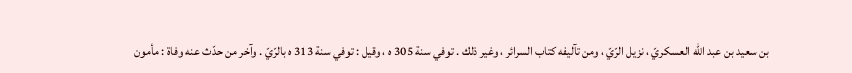بن سعيد بن عبد اللّه العسكريّ ، نزيل الرّيّ ، ومن تآليفه كتاب السرائر ، وغير ذلك . توفي سنة 305 ه ، وقيل : توفي سنة 313 ه بالرّيّ . وآخر من حدّث عنه وفاة : مأمون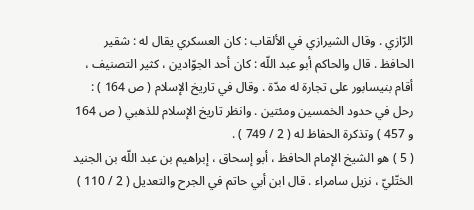الرّازي . وقال الشيرازي في الألقاب : كان العسكري يقال له : شقير الحافظ . قال والحاكم أبو عبد اللّه : كان أحد الجوّادين ، كثير التصنيف ، أقام بنيسابور على تجارة له مدّة . وقال في تاريخ الإسلام ( ص 164 ) : رحل في حدود الخمسين ومئتين . وانظر تاريخ الإسلام للذهبي ( ص 164 و 457 ) وتذكرة الحفاظ له ( 2 / 749 ) .
( 5 ) هو الشيخ الإمام الحافظ ، أبو إسحاق ، إبراهيم بن عبد اللّه بن الجنيد الختّليّ ، نزيل سامراء . قال ابن أبي حاتم في الجرح والتعديل ( 2 / 110 )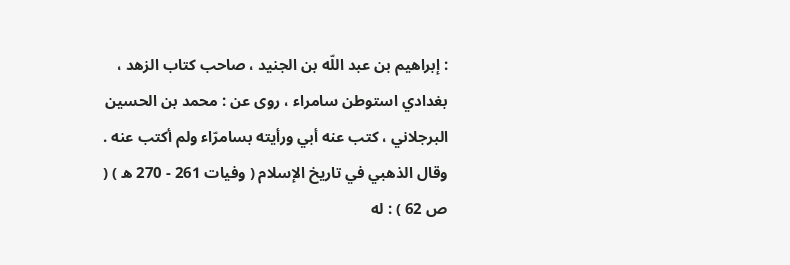: إبراهيم بن عبد اللّه بن الجنيد ، صاحب كتاب الزهد ، بغدادي استوطن سامراء ، روى عن : محمد بن الحسين البرجلاني ، كتب عنه أبي ورأيته بسامرّاء ولم أكتب عنه . وقال الذهبي في تاريخ الإسلام ( وفيات 261 - 270 ه ) ( ص 62 ) : له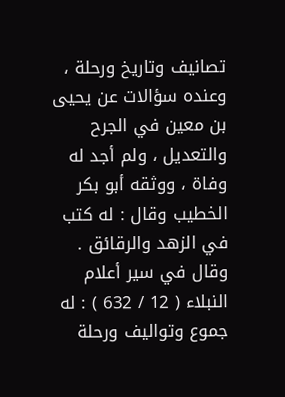تصانيف وتاريخ ورحلة ، وعنده سؤالات عن يحيى بن معين في الجرح والتعديل ، ولم أجد له وفاة ، ووثقه أبو بكر الخطيب وقال : له كتب في الزهد والرقائق . وقال في سير أعلام النبلاء ( 12 / 632 ) : له جموع وتواليف ورحلة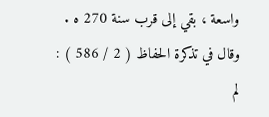واسعة ، بقي إلى قرب سنة 270 ه . وقال في تذكرة الحفاظ ( 2 / 586 ) :
لم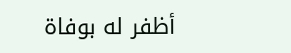أظفر له بوفاة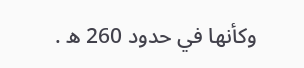وكأنها في حدود 260 ه .